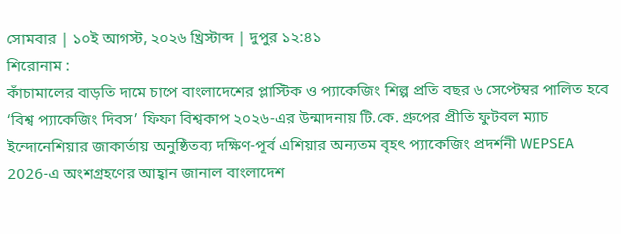সোমবার | ১০ই আগস্ট, ২০২৬ খ্রিস্টাব্দ | দুপুর ১২:৪১
শিরোনাম :
কাঁচামালের বাড়তি দামে চাপে বাংলাদেশের প্লাস্টিক ও প্যাকেজিং শিল্প প্রতি বছর ৬ সেপ্টেম্বর পালিত হবে ‘বিশ্ব প্যাকেজিং দিবস’ ফিফা বিশ্বকাপ ২০২৬-এর উন্মাদনায় টি.কে. গ্রুপের প্রীতি ফুটবল ম্যাচ ইন্দোনেশিয়ার জাকার্তায় অনুষ্ঠিতব্য দক্ষিণ-পূর্ব এশিয়ার অন্যতম বৃহৎ প্যাকেজিং প্রদর্শনী WEPSEA 2026-এ অংশগ্রহণের আহ্বান জানাল বাংলাদেশ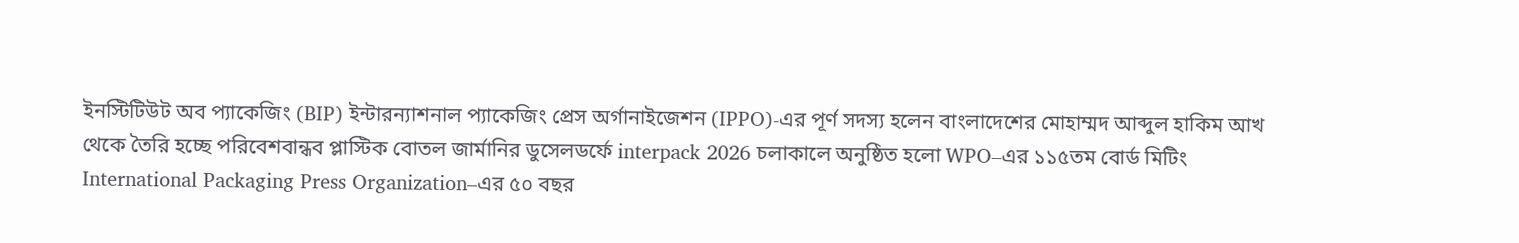ইনস্টিটিউট অব প্যাকেজিং (BIP) ইন্টারন্যাশনাল প্যাকেজিং প্রেস অর্গানাইজেশন (IPPO)-এর পূর্ণ সদস্য হলেন বাংলাদেশের মোহাম্মদ আব্দুল হাকিম আখ থেকে তৈরি হচ্ছে পরিবেশবান্ধব প্লাস্টিক বোতল জার্মানির ডুসেলডর্ফে interpack 2026 চলাকালে অনুষ্ঠিত হলো WPO–এর ১১৫তম বোর্ড মিটিং International Packaging Press Organization–এর ৫০ বছর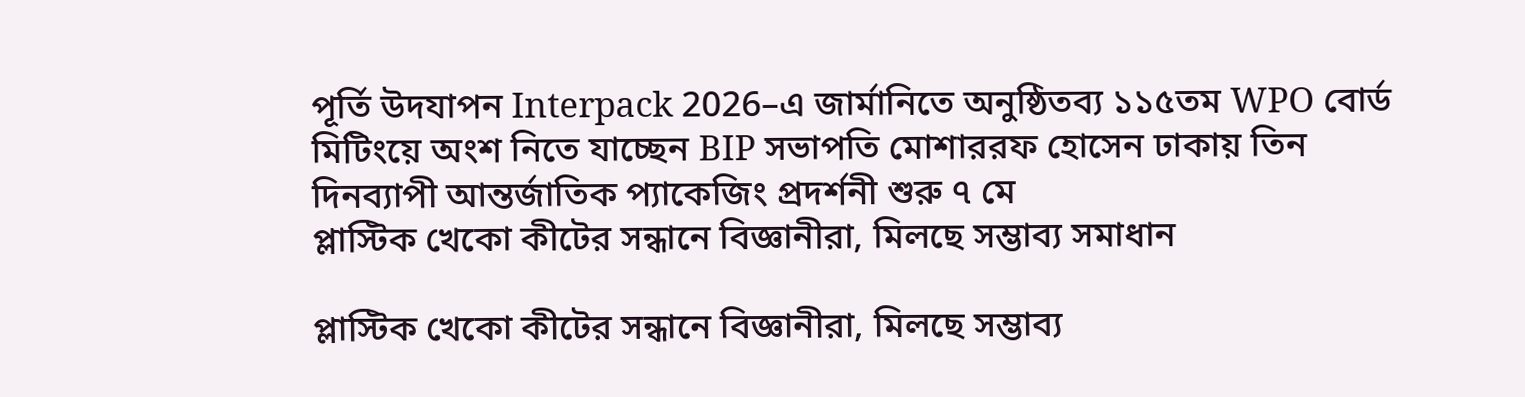পূর্তি উদযাপন Interpack 2026–এ জার্মানিতে অনুষ্ঠিতব্য ১১৫তম WPO বোর্ড মিটিংয়ে অংশ নিতে যাচ্ছেন BIP সভাপতি মোশাররফ হোসেন ঢাকায় তিন দিনব্যাপী আন্তর্জাতিক প্যাকেজিং প্রদর্শনী শুরু ৭ মে
প্লাস্টিক খেকো কীটের সন্ধানে বিজ্ঞানীরা, মিলছে সম্ভাব্য সমাধান

প্লাস্টিক খেকো কীটের সন্ধানে বিজ্ঞানীরা, মিলছে সম্ভাব্য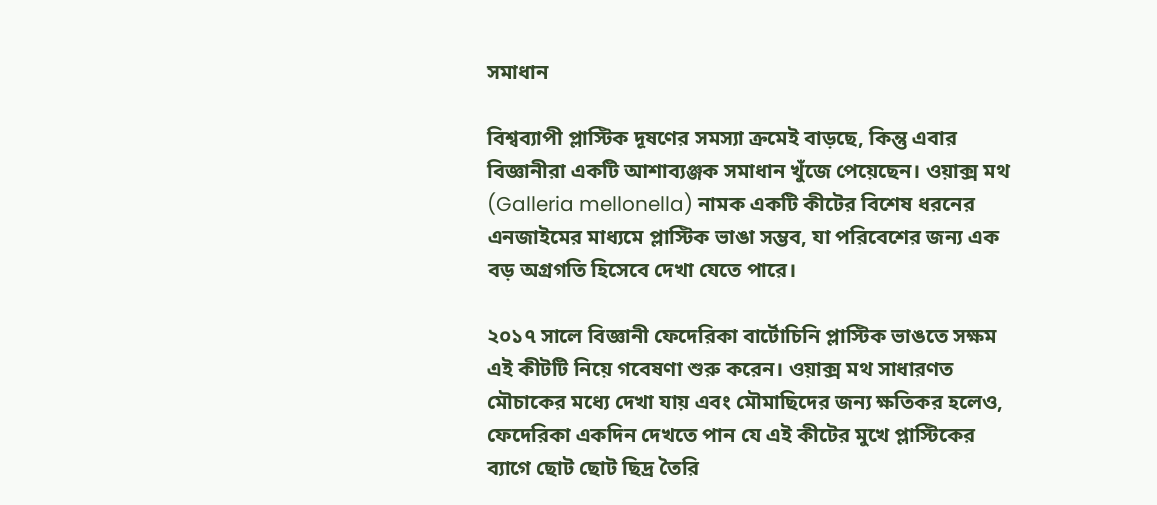সমাধান

বিশ্বব্যাপী প্লাস্টিক দূষণের সমস্যা ক্রমেই বাড়ছে, কিন্তু এবার বিজ্ঞানীরা একটি আশাব্যঞ্জক সমাধান খুঁজে পেয়েছেন। ওয়াক্স মথ (Galleria mellonella) নামক একটি কীটের বিশেষ ধরনের এনজাইমের মাধ্যমে প্লাস্টিক ভাঙা সম্ভব, যা পরিবেশের জন্য এক বড় অগ্রগতি হিসেবে দেখা যেতে পারে।

২০১৭ সালে বিজ্ঞানী ফেদেরিকা বার্টোচিনি প্লাস্টিক ভাঙতে সক্ষম এই কীটটি নিয়ে গবেষণা শুরু করেন। ওয়াক্স মথ সাধারণত মৌচাকের মধ্যে দেখা যায় এবং মৌমাছিদের জন্য ক্ষতিকর হলেও, ফেদেরিকা একদিন দেখতে পান যে এই কীটের মুখে প্লাস্টিকের ব্যাগে ছোট ছোট ছিদ্র তৈরি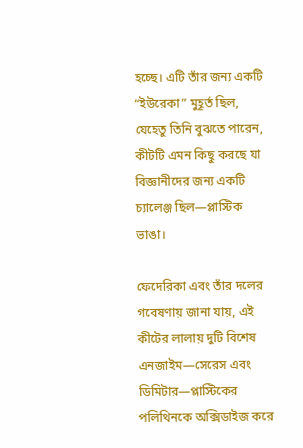হচ্ছে। এটি তাঁর জন্য একটি “ইউরেকা” মুহূর্ত ছিল, যেহেতু তিনি বুঝতে পারেন, কীটটি এমন কিছু করছে যা বিজ্ঞানীদের জন্য একটি চ্যালেঞ্জ ছিল—প্লাস্টিক ভাঙা।

ফেদেরিকা এবং তাঁর দলের গবেষণায় জানা যায়, এই কীটের লালায় দুটি বিশেষ এনজাইম—সেরেস এবং ডিমিটার—প্লাস্টিকের পলিথিনকে অক্সিডাইজ করে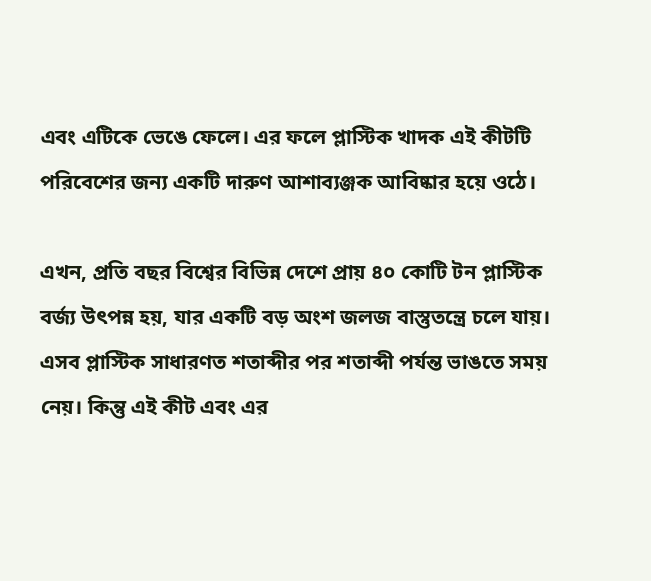এবং এটিকে ভেঙে ফেলে। এর ফলে প্লাস্টিক খাদক এই কীটটি পরিবেশের জন্য একটি দারুণ আশাব্যঞ্জক আবিষ্কার হয়ে ওঠে।

এখন, প্রতি বছর বিশ্বের বিভিন্ন দেশে প্রায় ৪০ কোটি টন প্লাস্টিক বর্জ্য উৎপন্ন হয়, যার একটি বড় অংশ জলজ বাস্তুতন্ত্রে চলে যায়। এসব প্লাস্টিক সাধারণত শতাব্দীর পর শতাব্দী পর্যন্ত ভাঙতে সময় নেয়। কিন্তু এই কীট এবং এর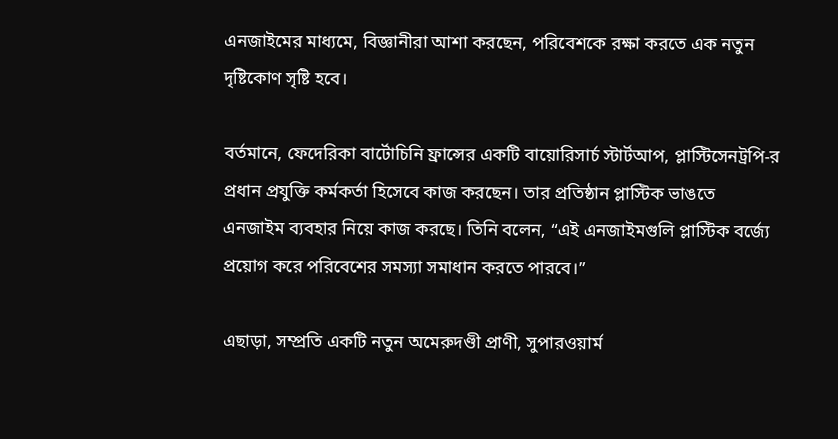এনজাইমের মাধ্যমে, বিজ্ঞানীরা আশা করছেন, পরিবেশকে রক্ষা করতে এক নতুন দৃষ্টিকোণ সৃষ্টি হবে।

বর্তমানে, ফেদেরিকা বার্টোচিনি ফ্রান্সের একটি বায়োরিসার্চ স্টার্টআপ, প্লাস্টিসেনট্রপি-র প্রধান প্রযুক্তি কর্মকর্তা হিসেবে কাজ করছেন। তার প্রতিষ্ঠান প্লাস্টিক ভাঙতে এনজাইম ব্যবহার নিয়ে কাজ করছে। তিনি বলেন, “এই এনজাইমগুলি প্লাস্টিক বর্জ্যে প্রয়োগ করে পরিবেশের সমস্যা সমাধান করতে পারবে।”

এছাড়া, সম্প্রতি একটি নতুন অমেরুদণ্ডী প্রাণী, সুপারওয়ার্ম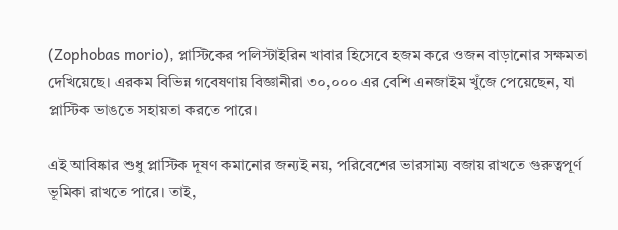(Zophobas morio), প্লাস্টিকের পলিস্টাইরিন খাবার হিসেবে হজম করে ওজন বাড়ানোর সক্ষমতা দেখিয়েছে। এরকম বিভিন্ন গবেষণায় বিজ্ঞানীরা ৩০,০০০ এর বেশি এনজাইম খুঁজে পেয়েছেন, যা প্লাস্টিক ভাঙতে সহায়তা করতে পারে।

এই আবিষ্কার শুধু প্লাস্টিক দূষণ কমানোর জন্যই নয়, পরিবেশের ভারসাম্য বজায় রাখতে গুরুত্বপূর্ণ ভূমিকা রাখতে পারে। তাই,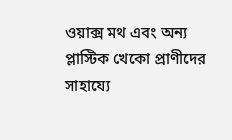ওয়াক্স মথ এবং অন্য প্লাস্টিক খেকো প্রাণীদের সাহায্যে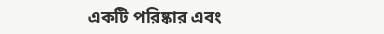একটি পরিষ্কার এবং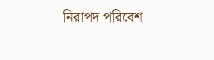নিরাপদ পরিবেশ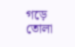গড়ে তোলা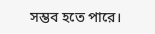সম্ভব হতে পারে।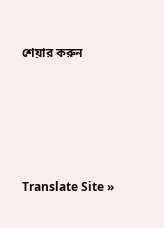শেয়ার করুন





Translate Site »